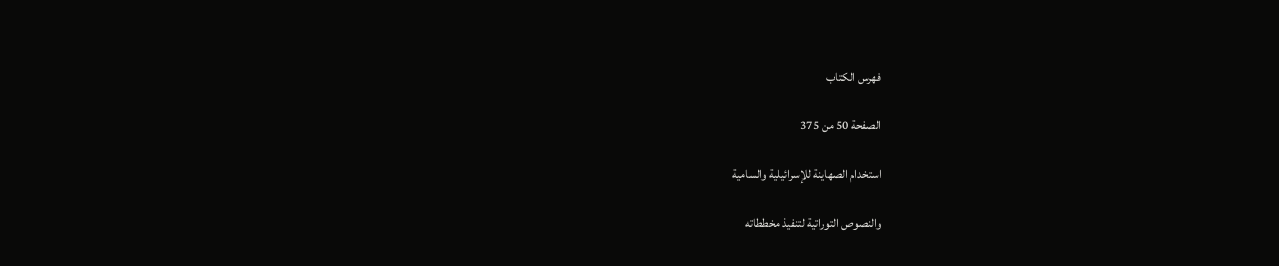فهرس الكتاب

الصفحة 50 من 375

استخدام الصهاينة للإسرائيلية والسامية

والنصوص التوراتية لتنفيذ مخططاته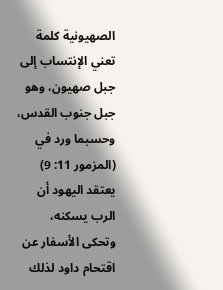الصهيونية كلمة تعني الإنتساب إلى جبل صهيون، وهو جبل جنوب القدس، وحسبما ورد في (المزمور 11: 9) يعتقد اليهود أن الرب يسكنه، وتحكى الأسفار عن اقتحام داود لذلك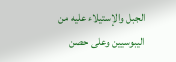الجبل والإستيلاء عليه من اليبوسيين وعلى حصن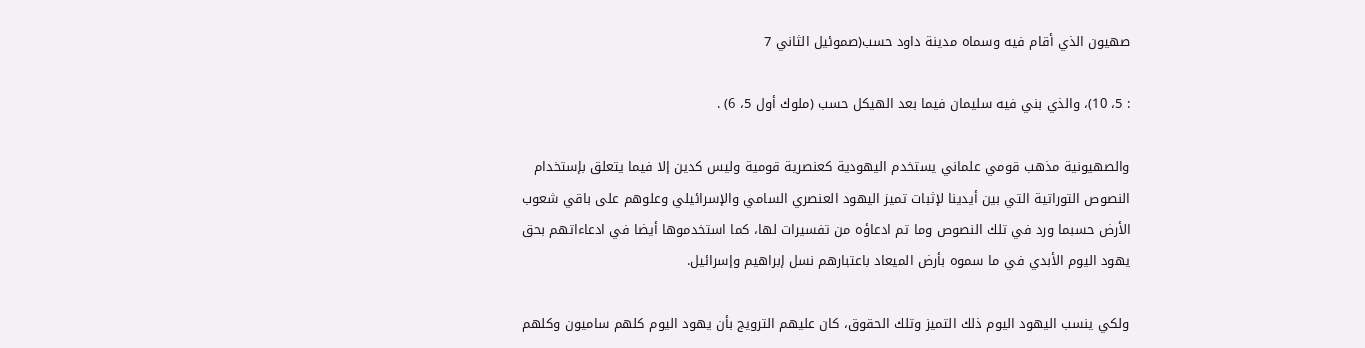صهيون الذي أقام فيه وسماه مدينة داود حسب(صموئيل الثاني 7

: 5، 10)، والذي بني فيه سليمان فيما بعد الهيكل حسب (ملوك أول 5، 6) .

والصهيونية مذهب قومي علماني يستخدم اليهودية كعنصرية قومية وليس کدين إلا فيما يتعلق بإستخدام النصوص التوراتية التي بين أيدينا لإثبات تميز اليهود العنصري السامي والإسرائيلي وعلوهم على باقي شعوب الأرض حسبما ورد في تلك النصوص وما تم ادعاؤه من تفسيرات لها، كما استخدموها أيضا في ادعاءاتهم بحق يهود اليوم الأبدي في ما سموه بأرض الميعاد باعتبارهم نسل إبراهيم وإسرائيل.

ولكي ينسب اليهود اليوم ذلك التميز وتلك الحقوق، كان عليهم الترويج بأن يهود اليوم كلهم ساميون وكلهم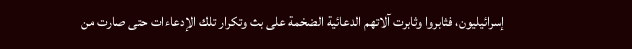إسرائيليون، فثابروا وثابرت آلاتهم الدعائية الضخمة على بث وتکرار تلك الإدعاءات حتى صارت من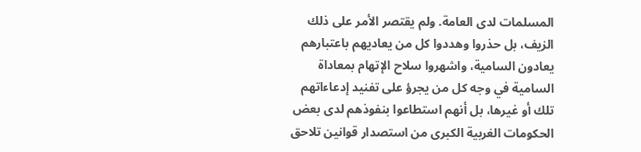المسلمات لدى العامة. ولم يقتصر الأمر على ذلك الزيف، بل حذروا وهددوا كل من يعاديهم باعتبارهم يعادون السامية، واشهروا سلاح الإتهام بمعاداة السامية في وجه كل من يجرؤ على تفنيد إدعاءاتهم تلك أو غيرها، بل أنهم استطاعوا بنفوذهم لدى بعض الحكومات الغربية الكبرى من استصدار قوانين تلاحق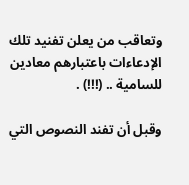وتعاقب من يعلن تفنيد تلك الإدعاءات باعتبارهم معادين للسامية .. (!!!) .

وقبل أن تفند النصوص التي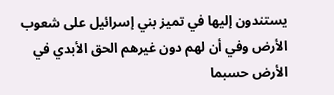يستندون إليها في تميز بني إسرائيل على شعوب الأرض وفي أن لهم دون غيرهم الحق الأبدي في الأرض حسبما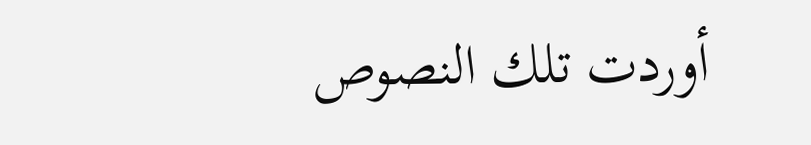أوردت تلك النصوص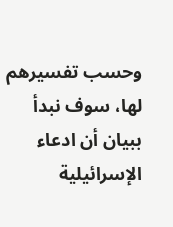وحسب تفسيرهم لها، سوف نبدأ ببيان أن ادعاء الإسرائيلية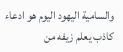والسامية اليهود اليوم هو ادعاء كاذب يعلم زيفه من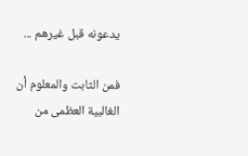يدعونه قبل غيرهم ...

فمن الثابت والمعلوم أن الغالبية العظمى من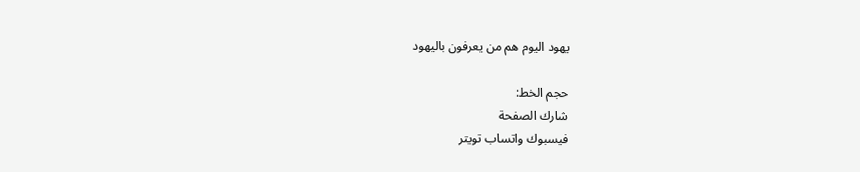يهود اليوم هم من يعرفون باليهود

حجم الخط:
شارك الصفحة
فيسبوك واتساب تويتر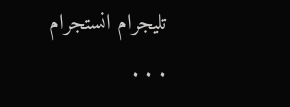تليجرام انستجرام
. . .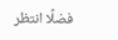فضلًا انتظر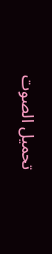تحميل الصوت